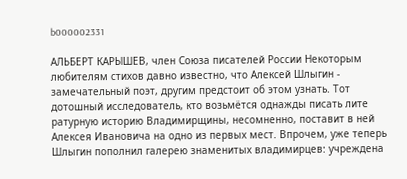b000002331

АЛЬБЕРТ КАРЫШЕВ, член Союза писателей России Некоторым любителям стихов давно известно, что Алексей Шлыгин - замечательный поэт, другим предстоит об этом узнать. Тот дотошный исследователь, кто возьмётся однажды писать лите ратурную историю Владимирщины, несомненно, поставит в ней Алексея Ивановича на одно из первых мест. Впрочем, уже теперь Шлыгин пополнил галерею знаменитых владимирцев: учреждена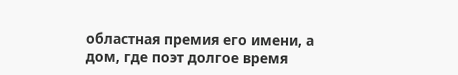областная премия его имени, а дом, где поэт долгое время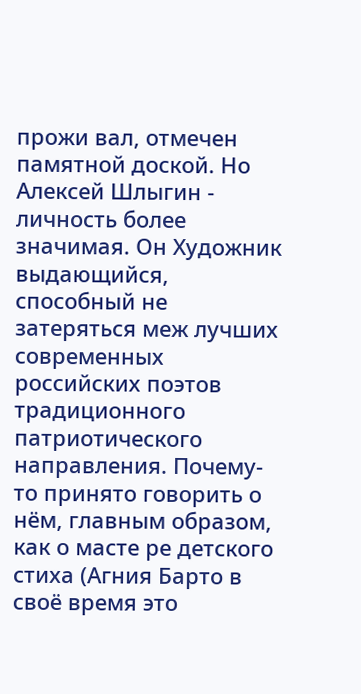прожи вал, отмечен памятной доской. Но Алексей Шлыгин - личность более значимая. Он Художник выдающийся, способный не затеряться меж лучших современных российских поэтов традиционного патриотического направления. Почему-то принято говорить о нём, главным образом, как о масте ре детского стиха (Агния Барто в своё время это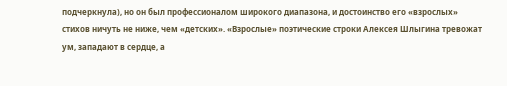подчеркнула), но он был профессионалом широкого диапазона, и достоинство его «взрослых» стихов ничуть не ниже, чем «детских». «Взрослые» поэтические строки Алексея Шлыгина тревожат ум, западают в сердце, а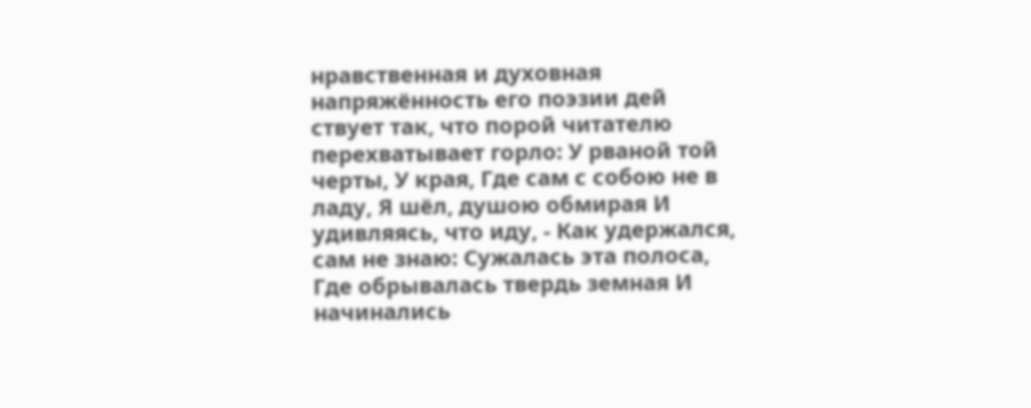нравственная и духовная напряжённость его поэзии дей ствует так, что порой читателю перехватывает горло: У рваной той черты, У края, Где сам с собою не в ладу, Я шёл, душою обмирая И удивляясь, что иду, - Как удержался, сам не знаю: Сужалась эта полоса, Где обрывалась твердь земная И начинались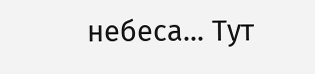небеса... Тут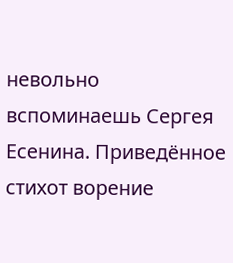невольно вспоминаешь Сергея Есенина. Приведённое стихот ворение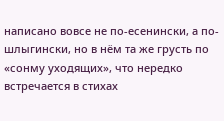написано вовсе не по-есенински, а по-шлыгински, но в нём та же грусть по «сонму уходящих», что нередко встречается в стихах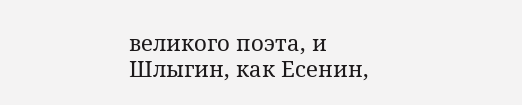великого поэта, и Шлыгин, как Есенин,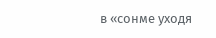в «сонме уходя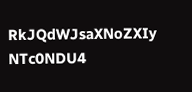RkJQdWJsaXNoZXIy NTc0NDU4